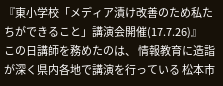『東小学校「メディア漬け改善のため私たちができること」講演会開催(17.7.26)』
この日講師を務めたのは、 情報教育に造詣が深く県内各地で講演を行っている 松本市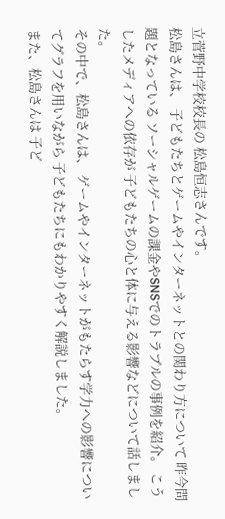立菅野中学校校長の 松島恒志さんです。
松島さんは、 子どもたちとゲームやインターネットとの関わり方について 昨今問題となっている ソーシャルゲームの課金やSNSでのトラブルの事例を紹介。 こうしたメディアへの依存が 子どもたちの心と体に与える影響などについて話しました。
その中で、松島さんは、 ゲームやインターネットがもたらす学力への影響についてグラフを用いながら 子どもたちにもわかりやすく解説しました。
また、松島さんは 子ど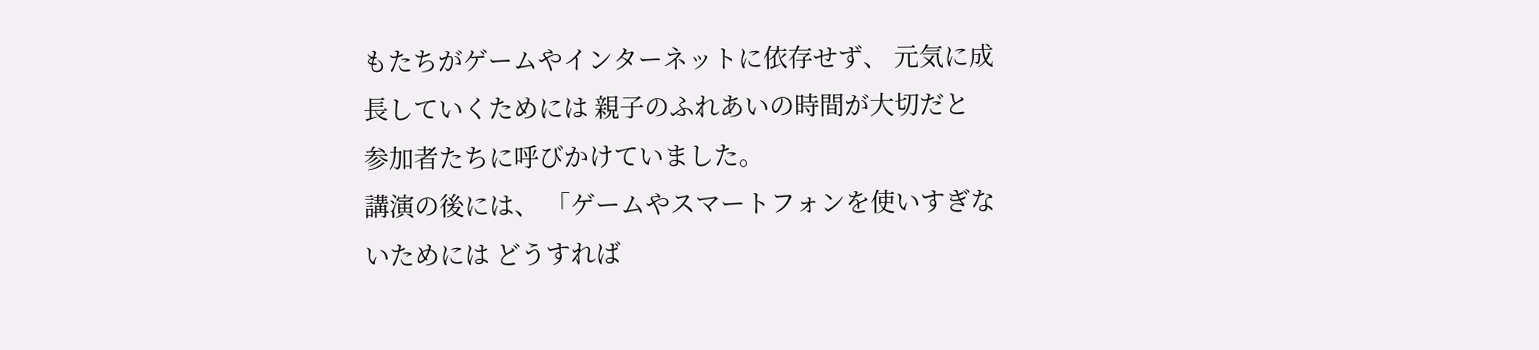もたちがゲームやインターネットに依存せず、 元気に成長していくためには 親子のふれあいの時間が大切だと 参加者たちに呼びかけていました。
講演の後には、 「ゲームやスマートフォンを使いすぎないためには どうすれば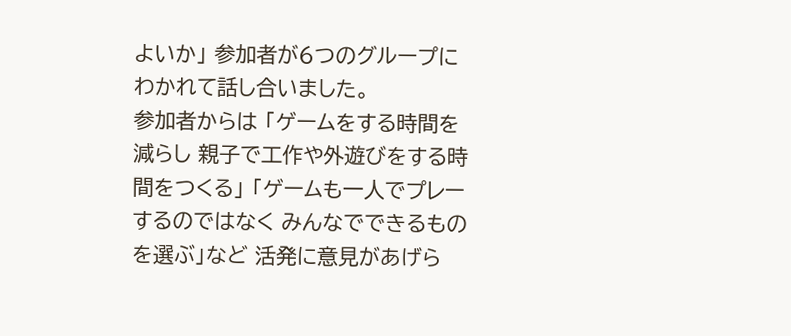よいか」 参加者が6つのグループにわかれて話し合いました。
参加者からは 「ゲームをする時間を減らし 親子で工作や外遊びをする時間をつくる」 「ゲームも一人でプレーするのではなく みんなでできるものを選ぶ」など 活発に意見があげら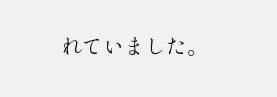れていました。